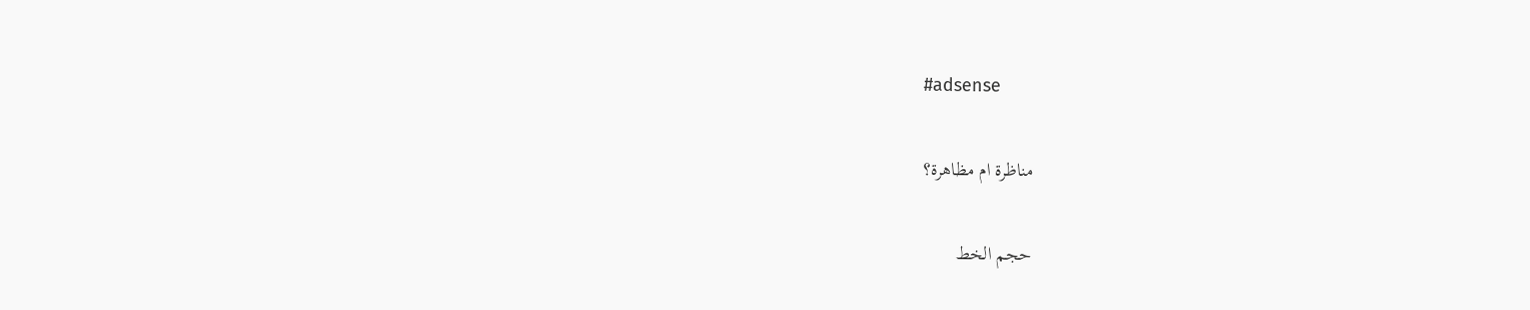#adsense

مناظرة ام مظاهرة؟

حجم الخط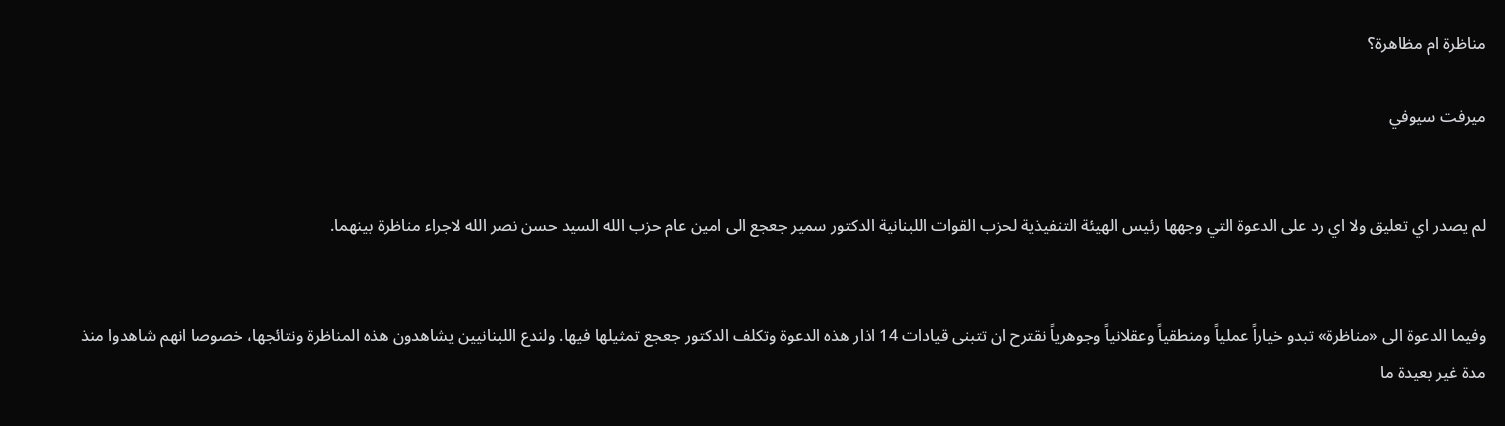مناظرة ام مظاهرة؟

ميرفت سيوفي


لم يصدر اي تعليق ولا اي رد على الدعوة التي وجهها رئيس الهيئة التنفيذية لحزب القوات اللبنانية الدكتور سمير جعجع الى امين عام حزب الله السيد حسن نصر الله لاجراء مناظرة بينهما.


وفيما الدعوة الى «مناظرة» تبدو خياراً عملياً ومنطقياً وعقلانياً وجوهرياً نقترح ان تتبنى قيادات 14 اذار هذه الدعوة وتكلف الدكتور جعجع تمثيلها فيها. ولندع اللبنانيين يشاهدون هذه المناظرة ونتائجها، خصوصا انهم شاهدوا منذ مدة غير بعيدة ما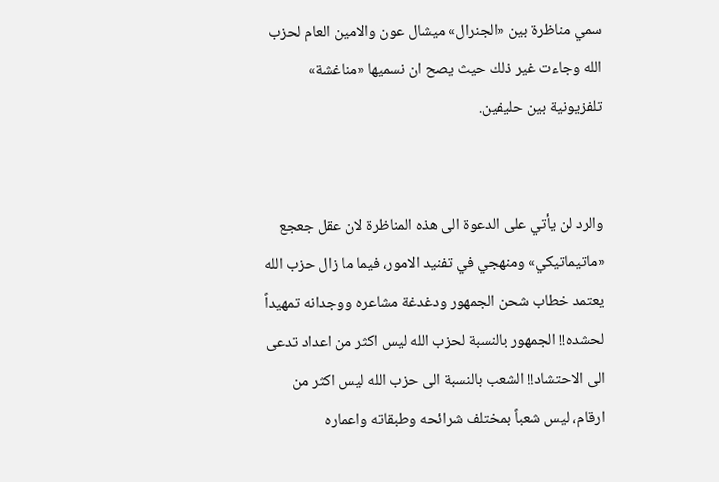سمي مناظرة بين «الجنرال» ميشال عون والامين العام لحزب الله وجاءت غير ذلك حيث يصح ان نسميها «مناغشة» تلفزيونية بين حليفين.


والرد لن يأتي على الدعوة الى هذه المناظرة لان عقل جعجع «ماتيماتيكي» ومنهجي في تفنيد الامور، فيما ما زال حزب الله يعتمد خطاب شحن الجمهور ودغدغة مشاعره ووجدانه تمهيداً لحشده!! الجمهور بالنسبة لحزب الله ليس اكثر من اعداد تدعى الى الاحتشاد!! الشعب بالنسبة الى حزب الله ليس اكثر من ارقام، ليس شعباً بمختلف شرائحه وطبقاته واعماره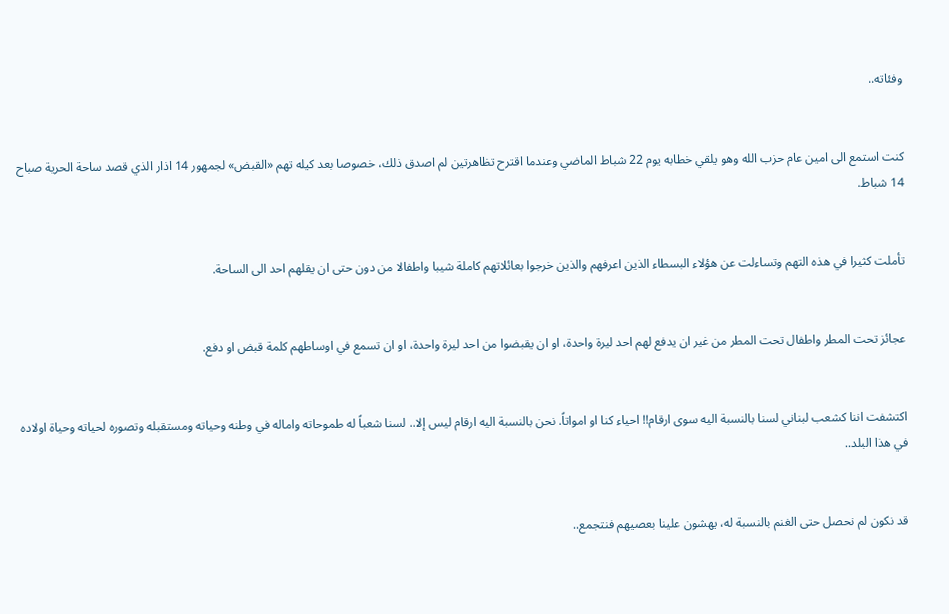وفئاته..


كنت استمع الى امين عام حزب الله وهو يلقي خطابه يوم 22 شباط الماضي وعندما اقترح تظاهرتين لم اصدق ذلك، خصوصا بعد كيله تهم «القبض» لجمهور 14 اذار الذي قصد ساحة الحرية صباح 14 شباط.


تأملت كثيرا في هذه التهم وتساءلت عن هؤلاء البسطاء الذين اعرفهم والذين خرجوا بعائلاتهم كاملة شيبا واطفالا من دون حتى ان يقلهم احد الى الساحة.


عجائز تحت المطر واطفال تحت المطر من غير ان يدفع لهم احد ليرة واحدة، او ان يقبضوا من احد ليرة واحدة، او ان تسمع في اوساطهم كلمة قبض او دفع.


اكتشفت اننا كشعب لبناني لسنا بالنسبة اليه سوى ارقام!! احياء كنا او امواتاً. نحن بالنسبة اليه ارقام ليس إلا.. لسنا شعباً له طموحاته واماله في وطنه وحياته ومستقبله وتصوره لحياته وحياة اولاده في هذا البلد..


قد نكون لم نحصل حتى الغنم بالنسبة له، يهشون علينا بعصيهم فنتجمع..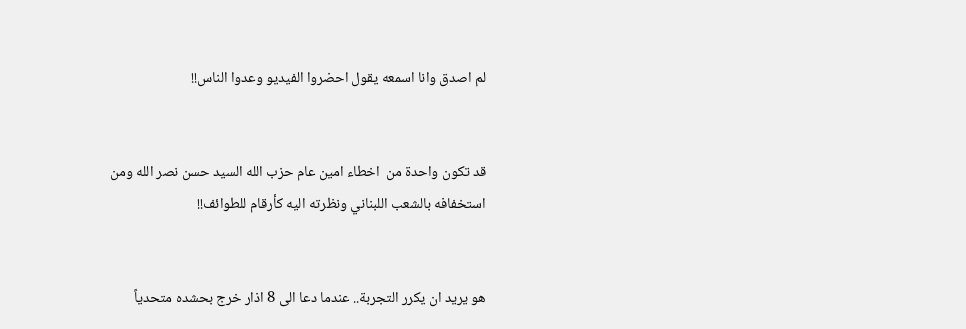لم اصدق وانا اسمعه يقول احضروا الفيديو وعدوا الناس!!


قد تكون واحدة من  اخطاء امين عام حزب الله السيد حسن نصر الله ومن استخفافه بالشعب اللبناني ونظرته اليه كأرقام للطوائف!!


هو يريد ان يكرر التجربة.. عندما دعا الى 8 اذار خرج بحشده متحدياً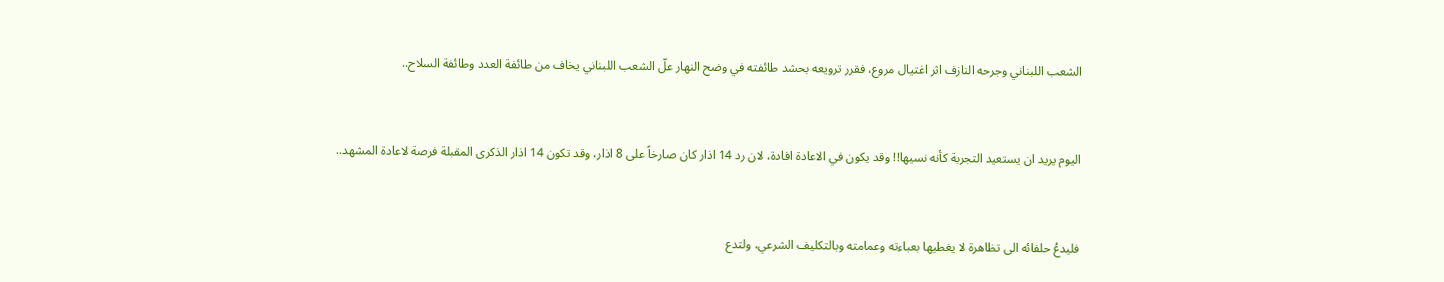الشعب اللبناني وجرحه النازف اثر اغتيال مروع، فقرر ترويعه بحشد طائفته في وضح النهار علّ الشعب اللبناني يخاف من طائفة العدد وطائفة السلاح..


اليوم يريد ان يستعيد التجربة كأنه نسيها!! وقد يكون في الاعادة افادة، لان رد 14 اذار كان صارخاً على 8 اذار، وقد تكون 14 اذار الذكرى المقبلة فرصة لاعادة المشهد..


فليدعُ حلفائه الى تظاهرة لا يغطيها بعباءته وعمامته وبالتكليف الشرعي، ولتدع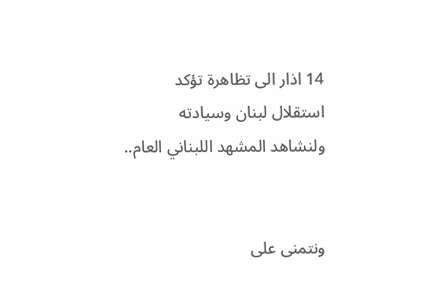14 اذار الى تظاهرة تؤكد استقلال لبنان وسيادته ولنشاهد المشهد اللبناني العام..


ونتمنى على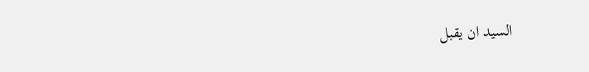السيد ان يقبل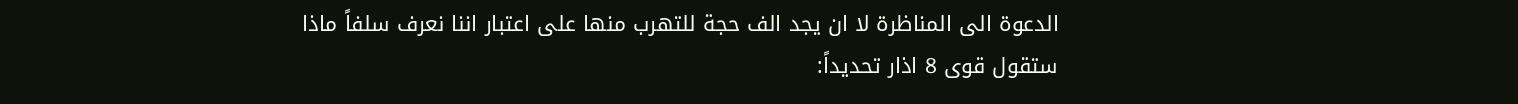الدعوة الى المناظرة لا ان يجد الف حجة للتهرب منها على اعتبار اننا نعرف سلفاً ماذا ستقول قوى 8 اذار تحديداً: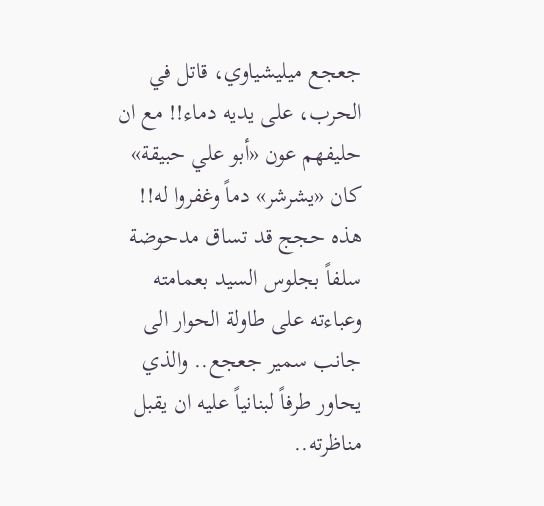جعجع ميليشياوي، قاتل في الحرب، على يديه دماء!! مع ان حليفهم عون «أبو علي حبيقة» كان «يشرشر» دماً وغفروا له!! هذه حجج قد تساق مدحوضة سلفاً بجلوس السيد بعمامته وعباءته على طاولة الحوار الى جانب سمير جعجع.. والذي يحاور طرفاً لبنانياً عليه ان يقبل مناظرته..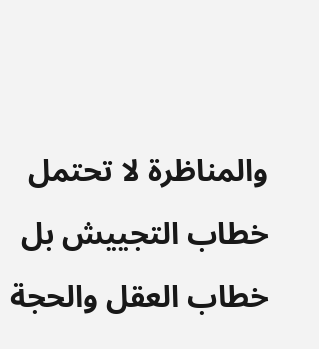والمناظرة لا تحتمل خطاب التجييش بل خطاب العقل والحجة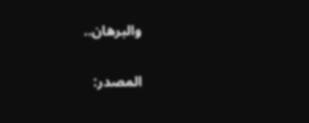والبرهان..

المصدر: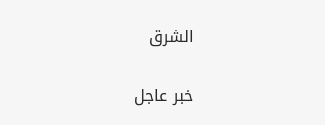الشرق

خبر عاجل